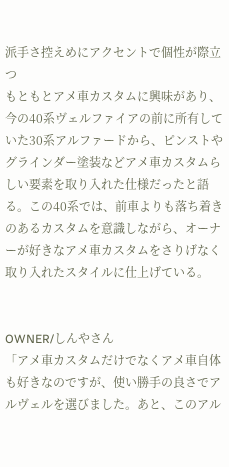派手さ控えめにアクセントで個性が際立つ
もともとアメ車カスタムに興味があり、今の40系ヴェルファイアの前に所有していた30系アルファードから、ピンストやグラインダー塗装などアメ車カスタムらしい要素を取り入れた仕様だったと語る。この40系では、前車よりも落ち着きのあるカスタムを意識しながら、オーナーが好きなアメ車カスタムをさりげなく取り入れたスタイルに仕上げている。


OWNER/しんやさん
「アメ車カスタムだけでなくアメ車自体も好きなのですが、使い勝手の良さでアルヴェルを選びました。あと、このアル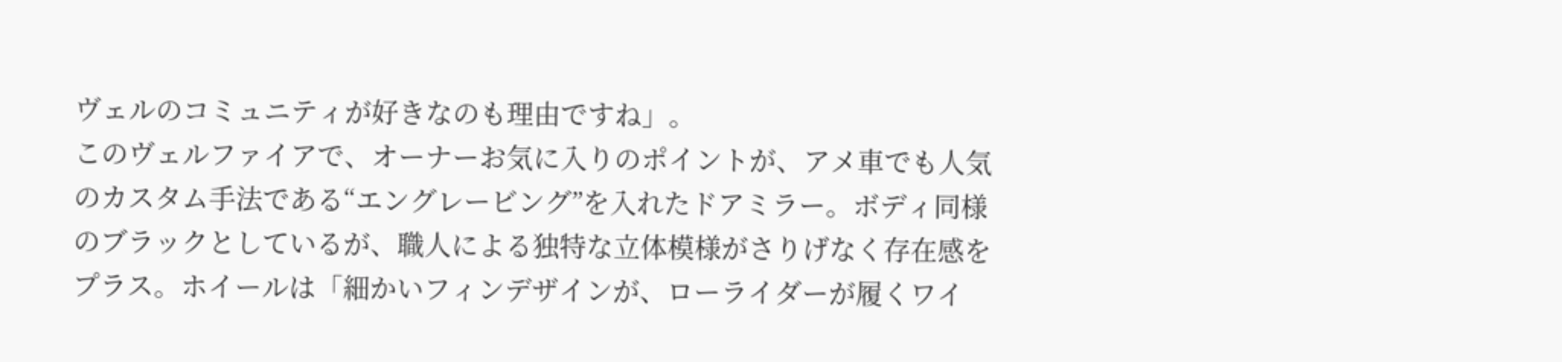ヴェルのコミュニティが好きなのも理由ですね」。
このヴェルファイアで、オーナーお気に入りのポイントが、アメ車でも人気のカスタム手法である“エングレービング”を入れたドアミラー。ボディ同様のブラックとしているが、職人による独特な立体模様がさりげなく存在感をプラス。ホイールは「細かいフィンデザインが、ローライダーが履くワイ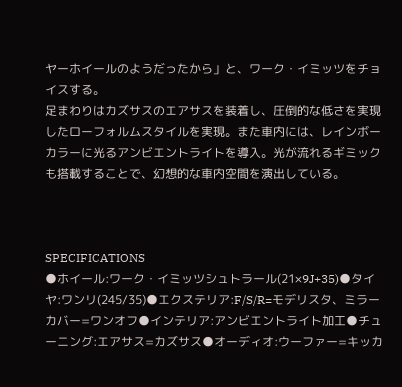ヤーホイールのようだったから」と、ワーク・イミッツをチョイスする。
足まわりはカズサスのエアサスを装着し、圧倒的な低さを実現したローフォルムスタイルを実現。また車内には、レインボーカラーに光るアンビエントライトを導入。光が流れるギミックも搭載することで、幻想的な車内空間を演出している。



SPECIFICATIONS
●ホイール:ワーク・イミッツシュトラール(21×9J+35)●タイヤ:ワンリ(245/35)●エクステリア:F/S/R=モデリスタ、ミラーカバー=ワンオフ●インテリア:アンビエントライト加工●チューニング:エアサス=カズサス●オーディオ:ウーファー=キッカ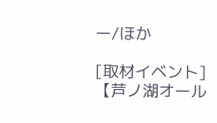ー/ほか

[取材イベント]
【芦ノ湖オール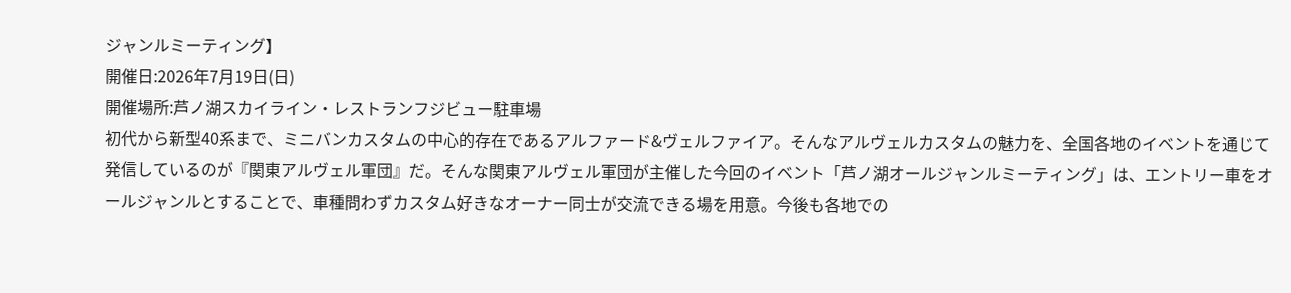ジャンルミーティング】
開催日:2026年7月19日(日)
開催場所:芦ノ湖スカイライン・レストランフジビュー駐車場
初代から新型40系まで、ミニバンカスタムの中心的存在であるアルファード&ヴェルファイア。そんなアルヴェルカスタムの魅力を、全国各地のイベントを通じて発信しているのが『関東アルヴェル軍団』だ。そんな関東アルヴェル軍団が主催した今回のイベント「芦ノ湖オールジャンルミーティング」は、エントリー車をオールジャンルとすることで、車種問わずカスタム好きなオーナー同士が交流できる場を用意。今後も各地での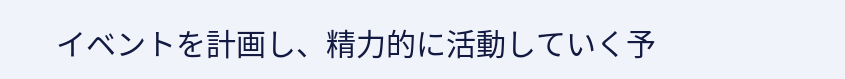イベントを計画し、精力的に活動していく予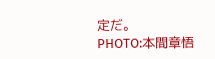定だ。
PHOTO:本間章悟